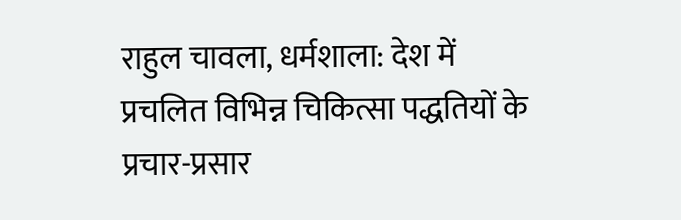राहुल चावला, धर्मशाला: देश में प्रचलित विभिन्न चिकित्सा पद्धतियों के प्रचार-प्रसार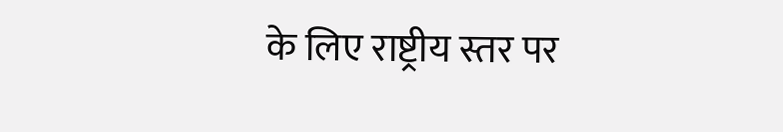के लिए राष्ट्रीय स्तर पर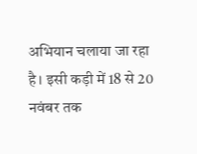अभियान चलाया जा रहा है। इसी कड़ी में 18 से 20 नवंबर तक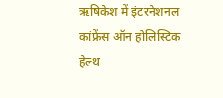ऋषिकेश में इंटरनेशनल कांफ्रेंस ऑन होलिस्टिक हेल्थ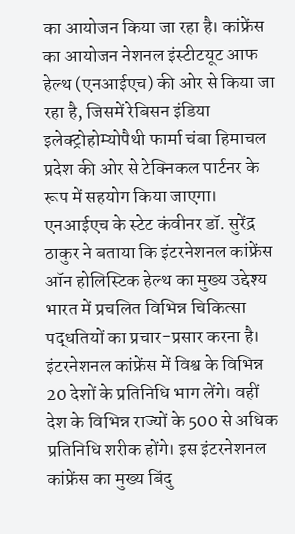का आयोजन किया जा रहा है। कांफ्रेंस का आयोजन नेशनल इंस्टीटयूट आफ हेल्थ (एनआईएच) की ओर से किया जा रहा है, जिसमें रेबिसन इंडिया इलेक्ट्रोहोम्योपैथी फार्मा चंबा हिमाचल प्रदेश की ओर से टेक्निकल पार्टनर के रूप में सहयोग किया जाएगा।
एनआईएच के स्टेट कंवीनर डॉ. सुरेंद्र ठाकुर ने बताया कि इंटरनेशनल कांफ्रेंस ऑन होलिस्टिक हेल्थ का मुख्य उद्देश्य भारत में प्रचलित विभिन्न चिकित्सा पद्धतियों का प्रचार-प्रसार करना है। इंटरनेशनल कांफ्रेंस में विश्व के विभिन्न 20 देशों के प्रतिनिधि भाग लेंगे। वहीं देश के विभिन्न राज्यों के 500 से अधिक प्रतिनिधि शरीक होंगे। इस इंटरनेशनल कांफ्रेंस का मुख्य बिंदु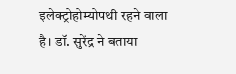इलेक्ट्रोहोम्योपथी रहने वाला है। डॉ. सुरेंद्र ने बताया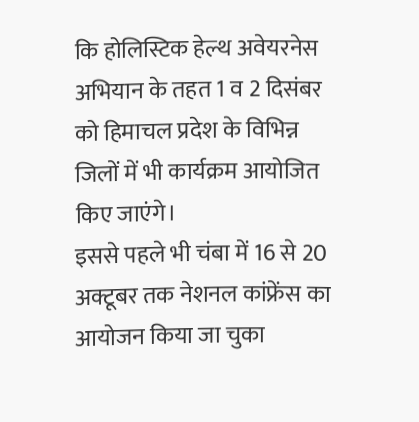कि होलिस्टिक हेल्थ अवेयरनेस अभियान के तहत 1 व 2 दिसंबर को हिमाचल प्रदेश के विभिन्न जिलों में भी कार्यक्रम आयोजित किए जाएंगे।
इससे पहले भी चंबा में 16 से 20 अक्टूबर तक नेशनल कांफ्रेंस का आयोजन किया जा चुका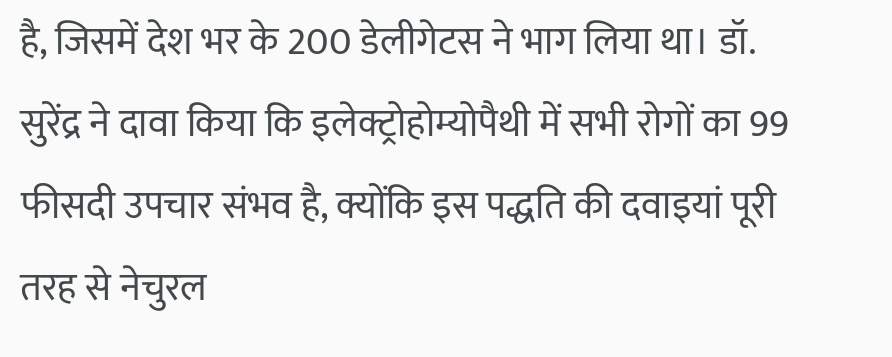है, जिसमें देश भर के 200 डेलीगेटस ने भाग लिया था। डॉ. सुरेंद्र ने दावा किया कि इलेक्ट्रोहोम्योपैथी में सभी रोगों का 99 फीसदी उपचार संभव है, क्योंकि इस पद्धति की दवाइयां पूरी तरह से नेचुरल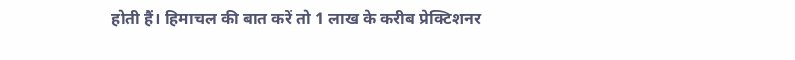होती हैं। हिमाचल की बात करें तो 1 लाख के करीब प्रेक्टिशनर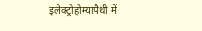इलेक्ट्रोहोम्यापैथी में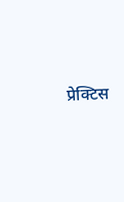प्रेक्टिस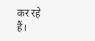कर रहे हैं।